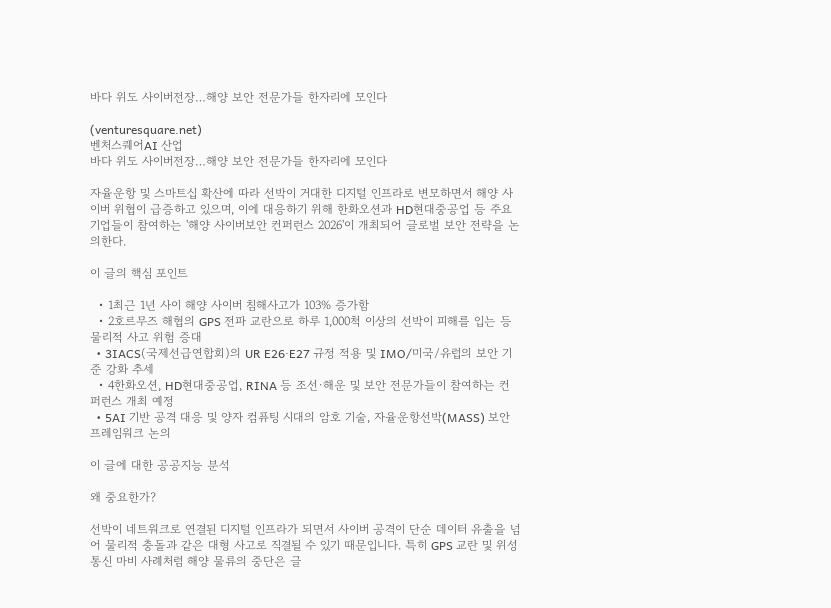바다 위도 사이버전장…해양 보안 전문가들 한자리에 모인다

(venturesquare.net)
벤처스퀘어AI 산업
바다 위도 사이버전장…해양 보안 전문가들 한자리에 모인다

자율운항 및 스마트십 확산에 따라 선박이 거대한 디지털 인프라로 변모하면서 해양 사이버 위협이 급증하고 있으며, 이에 대응하기 위해 한화오션과 HD현대중공업 등 주요 기업들이 참여하는 '해양 사이버보안 컨퍼런스 2026'이 개최되어 글로벌 보안 전략을 논의한다.

이 글의 핵심 포인트

  • 1최근 1년 사이 해양 사이버 침해사고가 103% 증가함
  • 2호르무즈 해협의 GPS 전파 교란으로 하루 1,000척 이상의 선박이 피해를 입는 등 물리적 사고 위험 증대
  • 3IACS(국제선급연합회)의 UR E26·E27 규정 적용 및 IMO/미국/유럽의 보안 기준 강화 추세
  • 4한화오션, HD현대중공업, RINA 등 조선·해운 및 보안 전문가들이 참여하는 컨퍼런스 개최 예정
  • 5AI 기반 공격 대응 및 양자 컴퓨팅 시대의 암호 기술, 자율운항선박(MASS) 보안 프레임워크 논의

이 글에 대한 공공지능 분석

왜 중요한가?

선박이 네트워크로 연결된 디지털 인프라가 되면서 사이버 공격이 단순 데이터 유출을 넘어 물리적 충돌과 같은 대형 사고로 직결될 수 있기 때문입니다. 특히 GPS 교란 및 위성 통신 마비 사례처럼 해양 물류의 중단은 글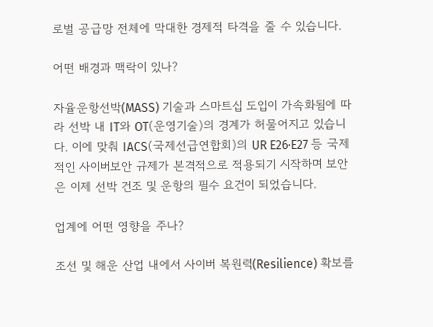로벌 공급망 전체에 막대한 경제적 타격을 줄 수 있습니다.

어떤 배경과 맥락이 있나?

자율운항선박(MASS) 기술과 스마트십 도입이 가속화됨에 따라 선박 내 IT와 OT(운영기술)의 경계가 허물어지고 있습니다. 이에 맞춰 IACS(국제선급연합회)의 UR E26·E27 등 국제적인 사이버보안 규제가 본격적으로 적용되기 시작하며 보안은 이제 선박 건조 및 운항의 필수 요건이 되었습니다.

업계에 어떤 영향을 주나?

조선 및 해운 산업 내에서 사이버 복원력(Resilience) 확보를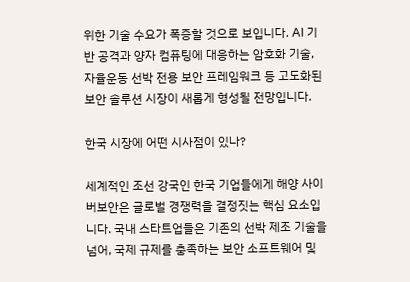위한 기술 수요가 폭증할 것으로 보입니다. AI 기반 공격과 양자 컴퓨팅에 대응하는 암호화 기술, 자율운동 선박 전용 보안 프레임워크 등 고도화된 보안 솔루션 시장이 새롭게 형성될 전망입니다.

한국 시장에 어떤 시사점이 있나?

세계적인 조선 강국인 한국 기업들에게 해양 사이버보안은 글로벌 경쟁력을 결정짓는 핵심 요소입니다. 국내 스타트업들은 기존의 선박 제조 기술을 넘어, 국제 규제를 충족하는 보안 소프트웨어 및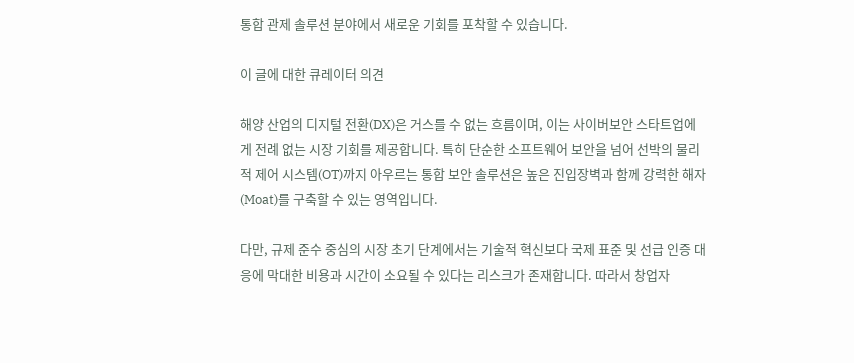통합 관제 솔루션 분야에서 새로운 기회를 포착할 수 있습니다.

이 글에 대한 큐레이터 의견

해양 산업의 디지털 전환(DX)은 거스를 수 없는 흐름이며, 이는 사이버보안 스타트업에게 전례 없는 시장 기회를 제공합니다. 특히 단순한 소프트웨어 보안을 넘어 선박의 물리적 제어 시스템(OT)까지 아우르는 통합 보안 솔루션은 높은 진입장벽과 함께 강력한 해자(Moat)를 구축할 수 있는 영역입니다.

다만, 규제 준수 중심의 시장 초기 단계에서는 기술적 혁신보다 국제 표준 및 선급 인증 대응에 막대한 비용과 시간이 소요될 수 있다는 리스크가 존재합니다. 따라서 창업자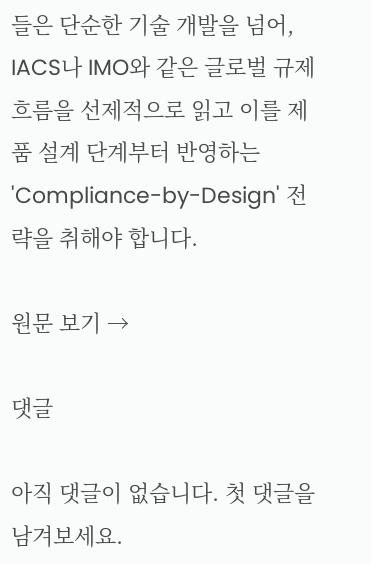들은 단순한 기술 개발을 넘어, IACS나 IMO와 같은 글로벌 규제 흐름을 선제적으로 읽고 이를 제품 설계 단계부터 반영하는 'Compliance-by-Design' 전략을 취해야 합니다.

원문 보기 →

댓글

아직 댓글이 없습니다. 첫 댓글을 남겨보세요.